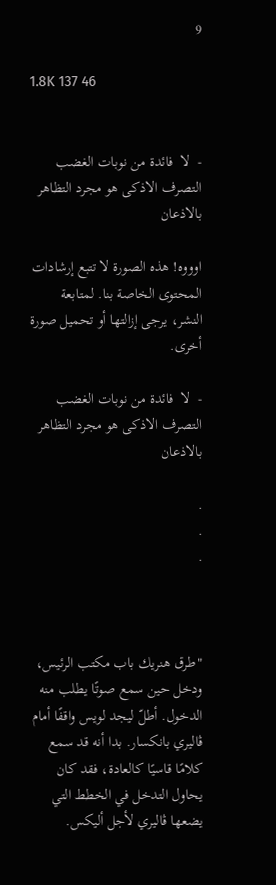9

1.8K 137 46


-  لا  فائدة من نوبات الغضب التصرف الاذكى هو مجرد التظاهر بالاذعان

اوووه! هذه الصورة لا تتبع إرشادات المحتوى الخاصة بنا. لمتابعة النشر، يرجى إزالتها أو تحميل صورة أخرى.

-  لا  فائدة من نوبات الغضب
التصرف الاذكى هو مجرد التظاهر بالاذعان

.
.
.



"طرق هنريك باب مكتب الرئيس، ودخل حين سمع صوتًا يطلب منه الدخول. أطلّ ليجد لويس واقفًا أمام ڤاليري بانكسار. بدا أنه قد سمع كلامًا قاسيًا كالعادة، فقد كان يحاول التدخل في الخطط التي يضعها ڤاليري لأجل أليكس.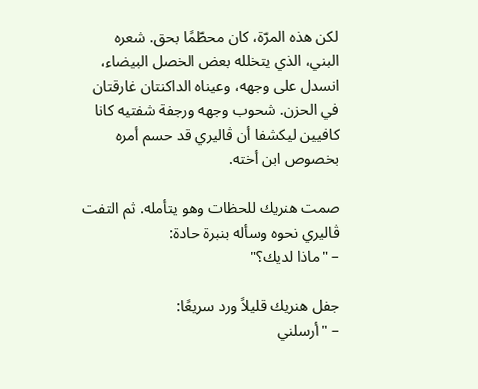لكن هذه المرّة، كان محطّمًا بحق. شعره البني، الذي يتخلله بعض الخصل البيضاء، انسدل على وجهه، وعيناه الداكنتان غارقتان في الحزن. شحوب وجهه ورجفة شفتيه كانا كافيين ليكشفا أن ڤاليري قد حسم أمره بخصوص ابن أخته.

صمت هنريك للحظات وهو يتأمله. ثم التفت ڤاليري نحوه وسأله بنبرة حادة:
– "ماذا لديك؟"

جفل هنريك قليلاً ورد سريعًا:
– "أرسلني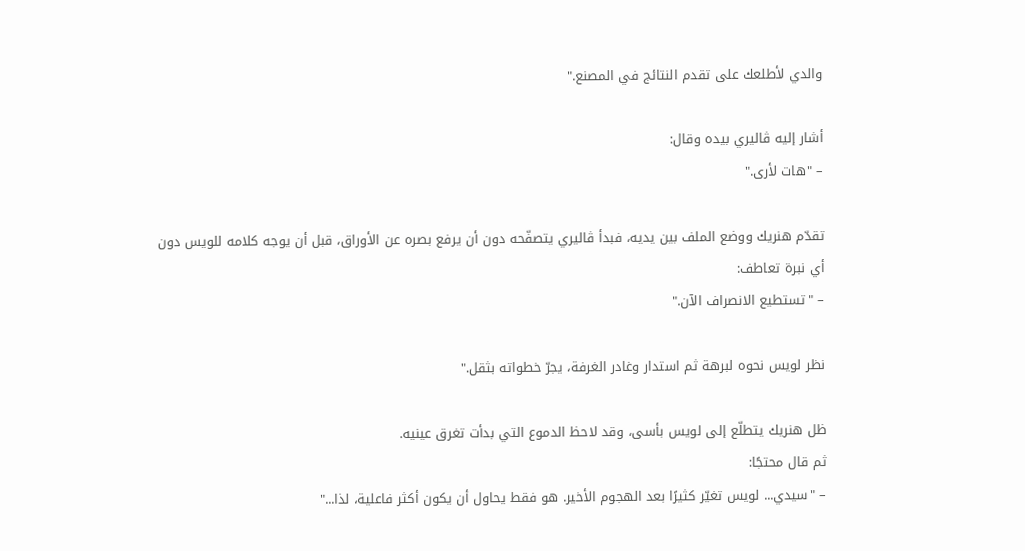والدي لأطلعك على تقدم النتائج في المصنع."

أشار إليه ڤاليري بيده وقال:
– "هات لأرى."

تقدّم هنريك ووضع الملف بين يديه، فبدأ ڤاليري يتصفّحه دون أن يرفع بصره عن الأوراق، قبل أن يوجه كلامه للويس دون أي نبرة تعاطف:
– "تستطيع الانصراف الآن."

نظر لويس نحوه لبرهة ثم استدار وغادر الغرفة، يجرّ خطواته بثقل."

ظل هنريك يتطلّع إلى لويس بأسى، وقد لاحظ الدموع التي بدأت تغرق عينيه.
ثم قال محتجًا:
– "سيدي... لويس تغيّر كثيرًا بعد الهجوم الأخير. هو فقط يحاول أن يكون أكثر فاعلية، لذا..."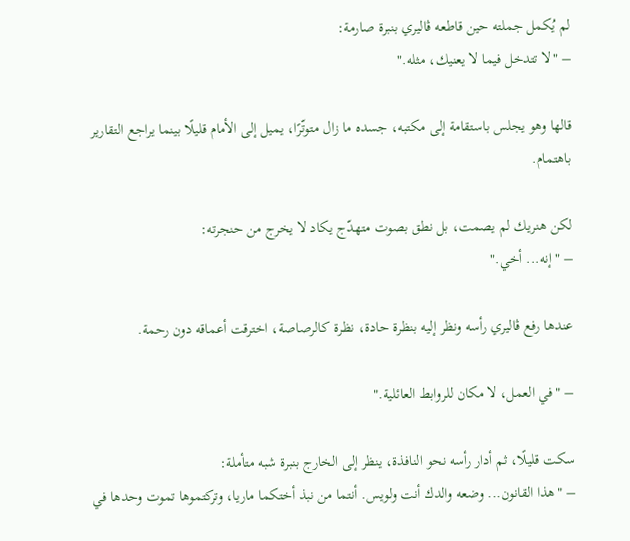لم يُكمل جملته حين قاطعه ڤاليري بنبرة صارمة:
– "لا تتدخل فيما لا يعنيك، مثله."

قالها وهو يجلس باستقامة إلى مكتبه، جسده ما زال متوتّرًا، يميل إلى الأمام قليلًا بينما يراجع التقارير باهتمام.

لكن هنريك لم يصمت، بل نطق بصوت متهدّج يكاد لا يخرج من حنجرته:
– "إنه... أخي."

عندها رفع ڤاليري رأسه ونظر إليه بنظرة حادة، نظرة كالرصاصة، اخترقت أعماقه دون رحمة.

– "في العمل، لا مكان للروابط العائلية."

سكت قليلًا، ثم أدار رأسه نحو النافذة، ينظر إلى الخارج بنبرة شبه متأملة:
– "هذا القانون... وضعه والدك أنت ولويس. أنتما من نبذ أختكما ماريا، وتركتموها تموت وحدها في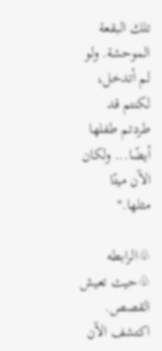تلك البقعة الموحشة. ولو لم أتدخل، لكنتم قد طردتم طفلها أيضًا... ولكان الآن ميتًا مثلها."

♧الرابطه ♧حيث تعيش القصص. اكتشف الآن